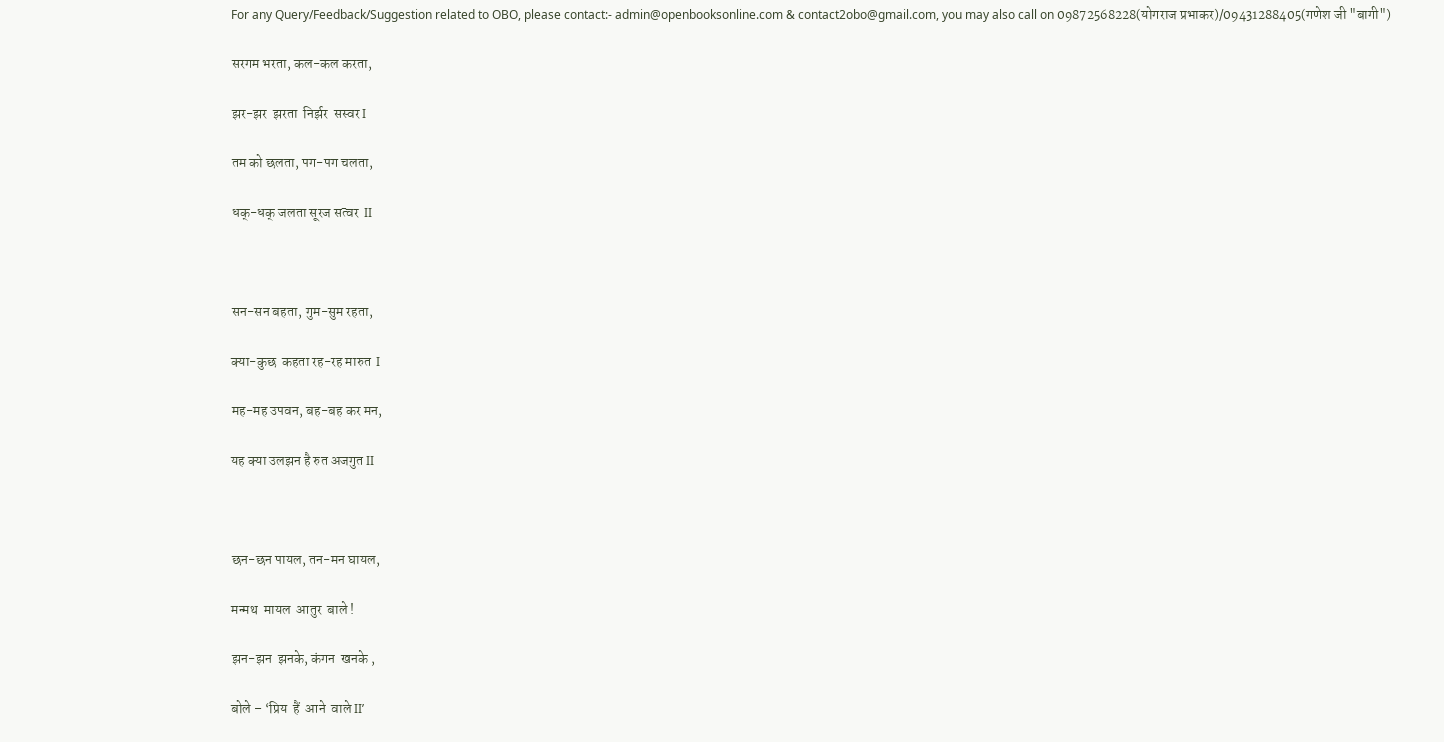For any Query/Feedback/Suggestion related to OBO, please contact:- admin@openbooksonline.com & contact2obo@gmail.com, you may also call on 09872568228(योगराज प्रभाकर)/09431288405(गणेश जी "बागी")

सरगम भरता, कल-कल करता,

झर-झर  झरता  निर्झर  सस्वर I

तम को छलता, पग-पग चलता,

धक्-धक् जलता सूरज सत्वर  II



सन-सन बहता, गुम-सुम रहता,

क्या-कुछ  कहता रह-रह मारुत  I

मह-मह उपवन, बह-बह कर मन,

यह क्या उलझन है रुत अजगुत II



छन-छन पायल, तन-मन घायल,

मन्मथ  मायल  आतुर  बाले !

झन-झन  झनके, कंगन  खनके ,

बोले – ‘प्रिय  हैं  आने  वाले II’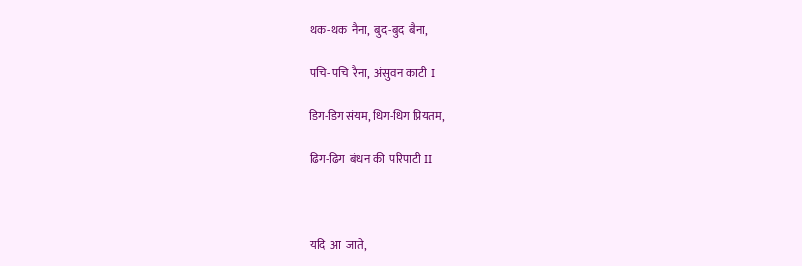थक-थक  नैना,  बुद-बुद  बैना,

पचि-पचि  रैना,  अंसुवन काटी  I

डिग-डिग संयम, धिग-धिग प्रियतम,

ढिग-ढिग  बंधन की  परिपाटी II



यदि  आ  जाते,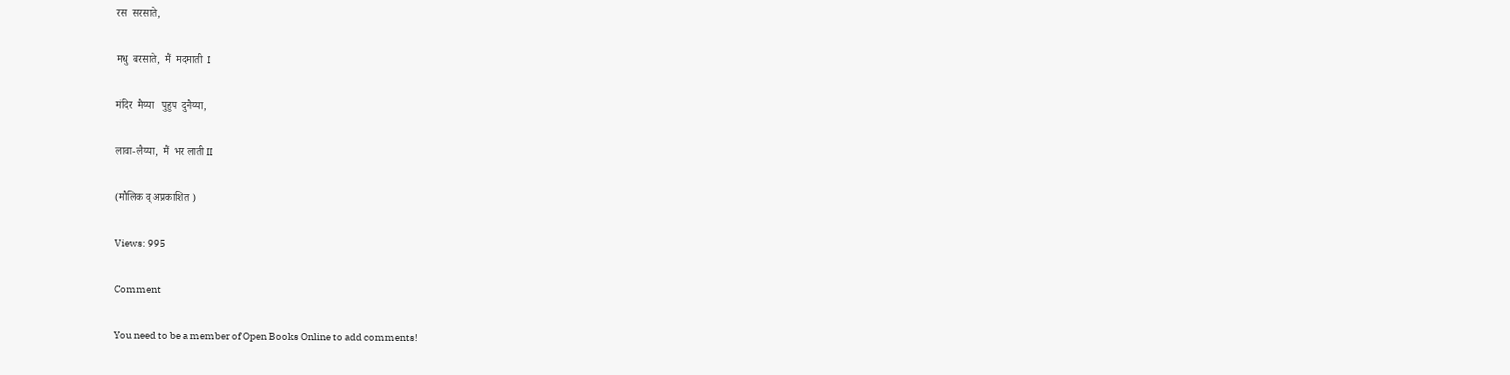रस  सरसाते,

मधु  बरसाते,  मैं  मदमाती  I

मंदिर  मैय्या   पुहुप  दुनैय्या,

लावा-लैय्या,  मैं  भर लाती II

(मौलिक व् अप्रकाशित )

Views: 995

Comment

You need to be a member of Open Books Online to add comments!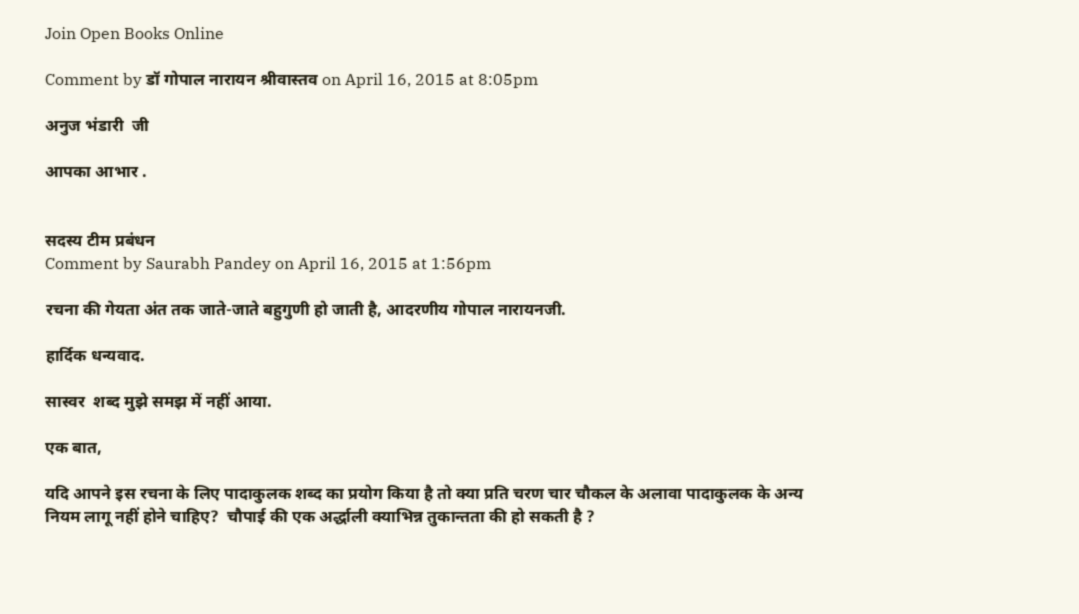Join Open Books Online

Comment by डॉ गोपाल नारायन श्रीवास्तव on April 16, 2015 at 8:05pm

अनुज भंडारी  जी

आपका आभार .


सदस्य टीम प्रबंधन
Comment by Saurabh Pandey on April 16, 2015 at 1:56pm

रचना की गेयता अंत तक जाते-जाते बहुगुणी हो जाती है, आदरणीय गोपाल नारायनजी.

हार्दिक धन्यवाद.

सास्वर  शब्द मुझे समझ में नहीं आया.

एक बात,

यदि आपने इस रचना के लिए पादाकुलक शब्द का प्रयोग किया है तो क्या प्रति चरण चार चौकल के अलावा पादाकुलक के अन्य नियम लागू नहीं होने चाहिए?  चौपाई की एक अर्द्धाली क्याभिन्न तुकान्तता की हो सकती है ?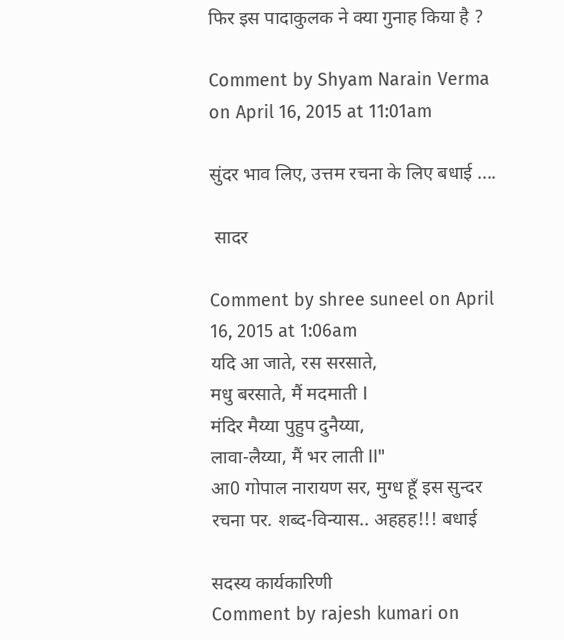फिर इस पादाकुलक ने क्या गुनाह किया है ?

Comment by Shyam Narain Verma on April 16, 2015 at 11:01am

सुंदर भाव लिए, उत्तम रचना के लिए बधाई ....

 सादर

Comment by shree suneel on April 16, 2015 at 1:06am
यदि आ जाते, रस सरसाते,
मधु बरसाते, मैं मदमाती I
मंदिर मैय्या पुहुप दुनैय्या,
लावा-लैय्या, मैं भर लाती II"
आ0 गोपाल नारायण सर, मुग्ध हूँ इस सुन्दर रचना पर. शब्द-विन्यास.. अहहह!!! बधाई

सदस्य कार्यकारिणी
Comment by rajesh kumari on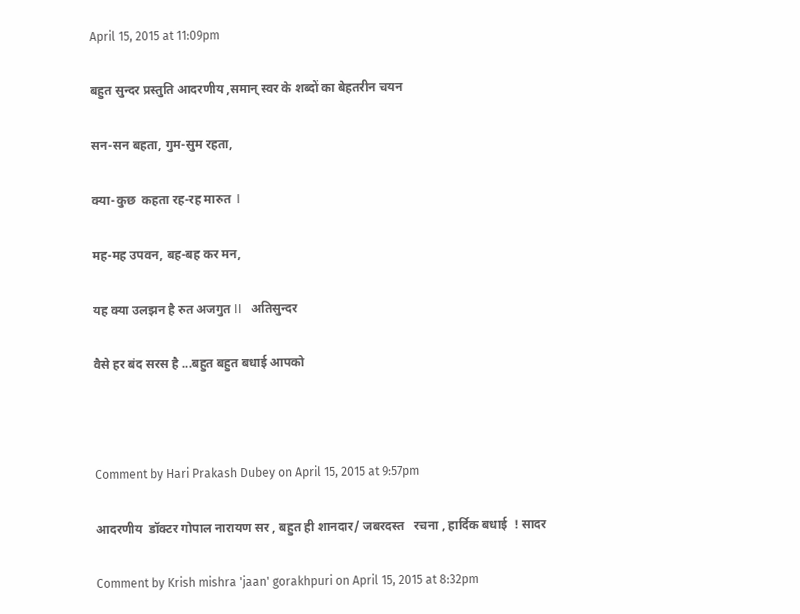April 15, 2015 at 11:09pm

बहुत सुन्दर प्रस्तुति आदरणीय ,समान् स्वर के शब्दों का बेहतरीन चयन

सन-सन बहता, गुम-सुम रहता,

क्या-कुछ  कहता रह-रह मारुत  I

मह-मह उपवन, बह-बह कर मन,

यह क्या उलझन है रुत अजगुत II   अतिसुन्दर

वैसे हर बंद सरस है ...बहुत बहुत बधाई आपको



Comment by Hari Prakash Dubey on April 15, 2015 at 9:57pm

आदरणीय  डॉक्टर गोपाल नारायण सर , बहुत ही शानदार/ जबरदस्त   रचना , हार्दिक बधाई  ! सादर

Comment by Krish mishra 'jaan' gorakhpuri on April 15, 2015 at 8:32pm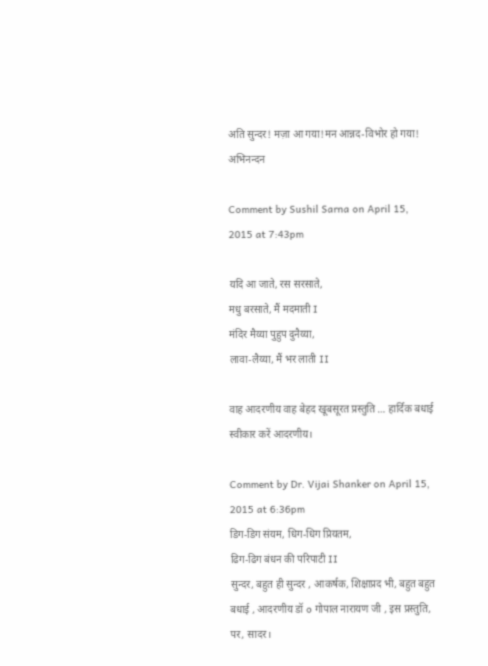अति सुन्दर! मज़ा आ गया!मन आन्नद-विभोर हो गया! अभिनन्दन

Comment by Sushil Sarna on April 15, 2015 at 7:43pm

यदि आ जाते, रस सरसाते,
मधु बरसाते, मैं मदमाती I
मंदिर मैय्या पुहुप दुनैय्या,
लावा-लैय्या, मैं भर लाती II

वाह आदरणीय वाह बेहद खूबसूरत प्रस्तुति … हार्दिक बधाई स्वीकार करें आदरणीय।

Comment by Dr. Vijai Shanker on April 15, 2015 at 6:36pm
डिग-डिग संयम, धिग-धिग प्रियतम,
ढिग-ढिग बंधन की परिपाटी II
सुन्दर, बहुत ही सुन्दर , आकर्षक, शिक्षाप्रद भी, बहुत बहुत बधाई , आदरणीय डॉ o गोपाल नारायण जी , इस प्रस्तुति, पर, सादर।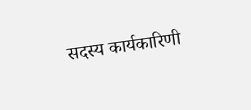सदस्य कार्यकारिणी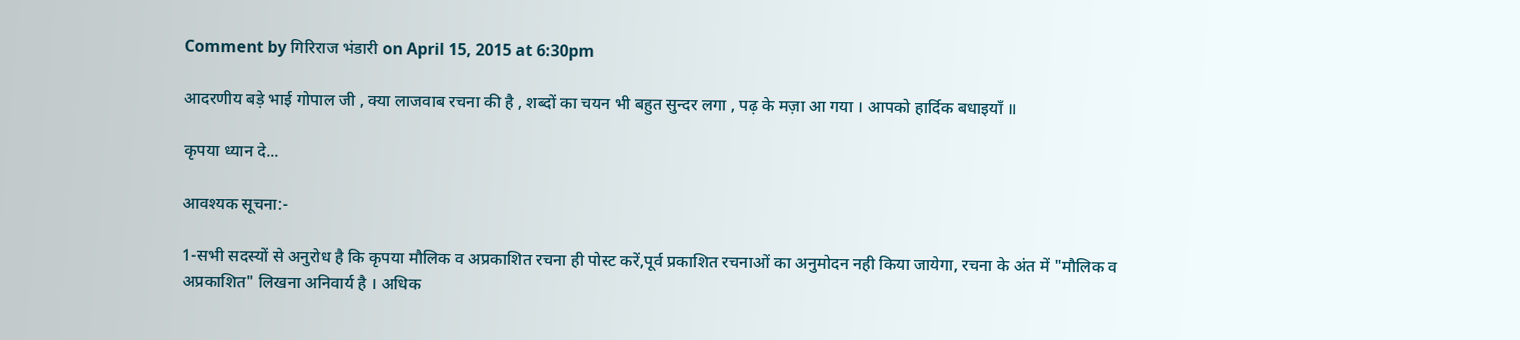Comment by गिरिराज भंडारी on April 15, 2015 at 6:30pm

आदरणीय बड़े भाई गोपाल जी , क्या लाजवाब रचना की है , शब्दों का चयन भी बहुत सुन्दर लगा , पढ़ के मज़ा आ गया । आपको हार्दिक बधाइयाँ ॥

कृपया ध्यान दे...

आवश्यक सूचना:-

1-सभी सदस्यों से अनुरोध है कि कृपया मौलिक व अप्रकाशित रचना ही पोस्ट करें,पूर्व प्रकाशित रचनाओं का अनुमोदन नही किया जायेगा, रचना के अंत में "मौलिक व अप्रकाशित" लिखना अनिवार्य है । अधिक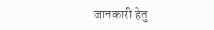जानकारी हेतु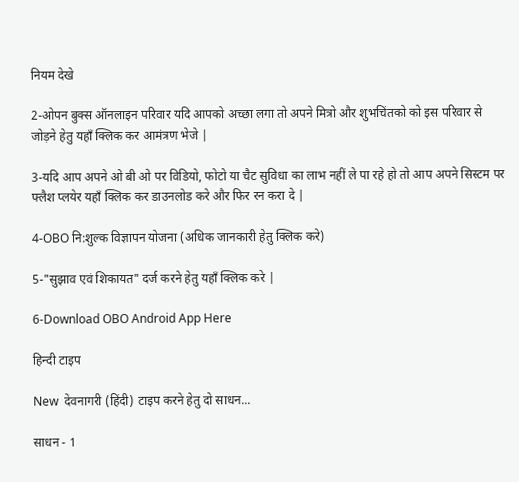नियम देखे

2-ओपन बुक्स ऑनलाइन परिवार यदि आपको अच्छा लगा तो अपने मित्रो और शुभचिंतको को इस परिवार से जोड़ने हेतु यहाँ क्लिक कर आमंत्रण भेजे |

3-यदि आप अपने ओ बी ओ पर विडियो, फोटो या चैट सुविधा का लाभ नहीं ले पा रहे हो तो आप अपने सिस्टम पर फ्लैश प्लयेर यहाँ क्लिक कर डाउनलोड करे और फिर रन करा दे |

4-OBO नि:शुल्क विज्ञापन योजना (अधिक जानकारी हेतु क्लिक करे)

5-"सुझाव एवं शिकायत" दर्ज करने हेतु यहाँ क्लिक करे |

6-Download OBO Android App Here

हिन्दी टाइप

New  देवनागरी (हिंदी) टाइप करने हेतु दो साधन...

साधन - 1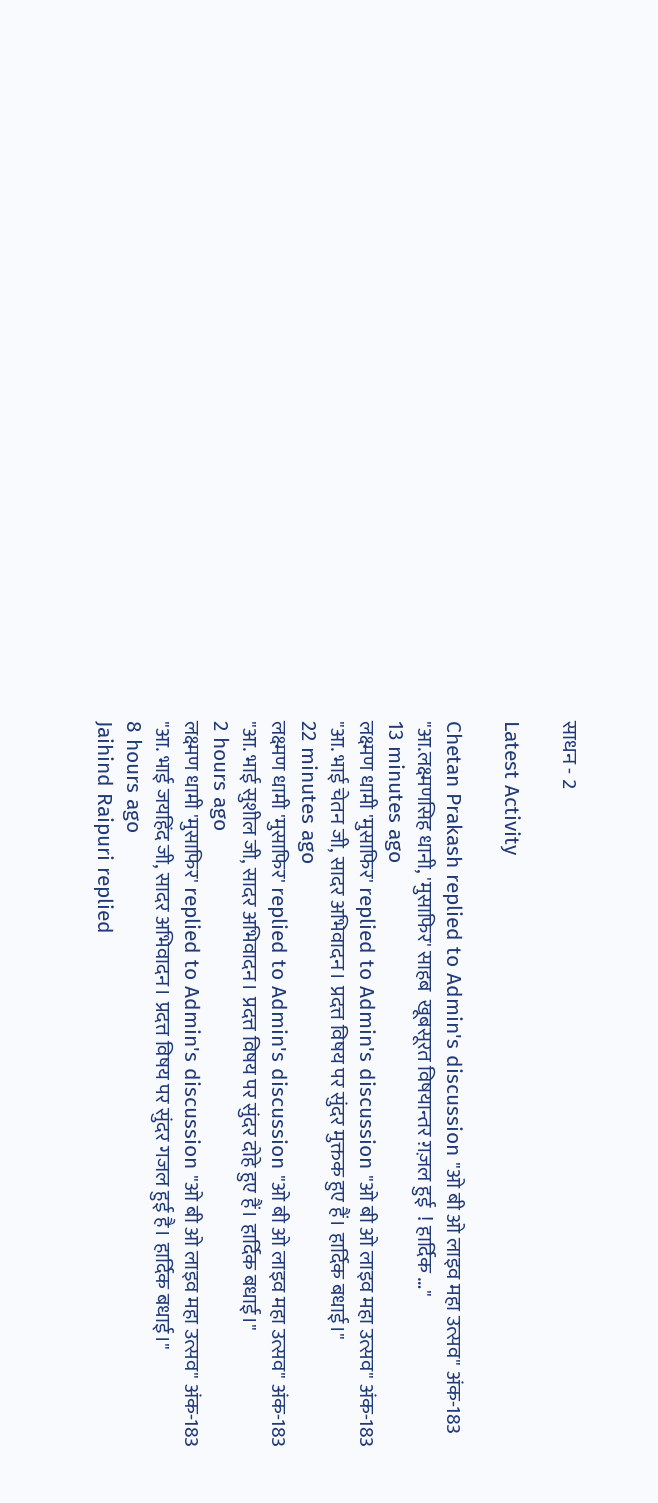साधन - 2

Latest Activity

Chetan Prakash replied to Admin's discussion "ओ बी ओ लाइव महा उत्सव" अंक-183
"आ.लक्ष्मणसिह धानी, 'मुसाफिर' साहब  खूबसूरत विषयान्तर ग़ज़ल हुई  ! हार्दिक …"
13 minutes ago
लक्ष्मण धामी 'मुसाफिर' replied to Admin's discussion "ओ बी ओ लाइव महा उत्सव" अंक-183
"आ. भाई चेतन जी, सादर अभिवादन। प्रदत्त विषय पर सुंदर मुक्तक हुए हैं। हार्दिक बधाई।"
22 minutes ago
लक्ष्मण धामी 'मुसाफिर' replied to Admin's discussion "ओ बी ओ लाइव महा उत्सव" अंक-183
"आ. भाई सुशील जी, सादर अभिवादन। प्रदत्त विषय पर सुंदर दोहे हुए हैं। हार्दिक बधाई।"
2 hours ago
लक्ष्मण धामी 'मुसाफिर' replied to Admin's discussion "ओ बी ओ लाइव महा उत्सव" अंक-183
"आ. भाई जयहिंद जी, सादर अभिवादन। प्रदत्त विषय पर सुंदर गजल हुई है। हार्दिक बधाई।"
8 hours ago
Jaihind Raipuri replied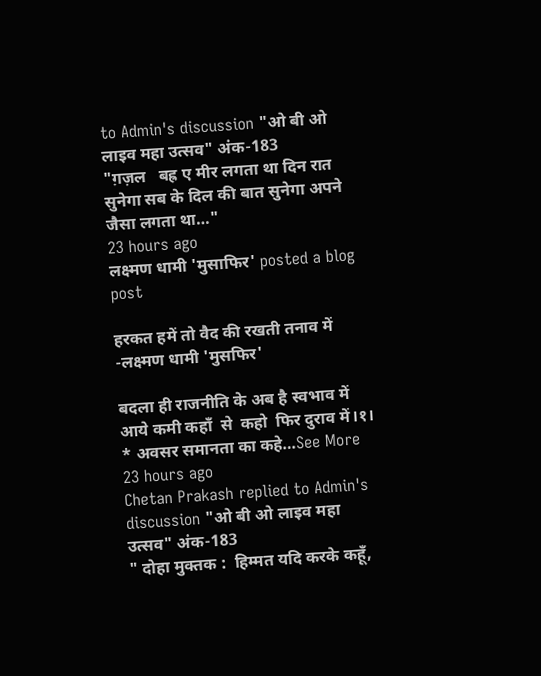to Admin's discussion "ओ बी ओ लाइव महा उत्सव" अंक-183
"ग़ज़ल   बह्र ए मीर लगता था दिन रात सुनेगा सब के दिल की बात सुनेगा अपने जैसा लगता था…"
23 hours ago
लक्ष्मण धामी 'मुसाफिर' posted a blog post

हरकत हमें तो वैद की रखती तनाव में -लक्ष्मण धामी 'मुसफिर'

बदला ही राजनीति के अब है स्वभाव में आये कमी कहाँ  से  कहो  फिर दुराव में।१। * अवसर समानता का कहे…See More
23 hours ago
Chetan Prakash replied to Admin's discussion "ओ बी ओ लाइव महा उत्सव" अंक-183
" दोहा मुक्तक :  हिम्मत यदि करके कहूँ,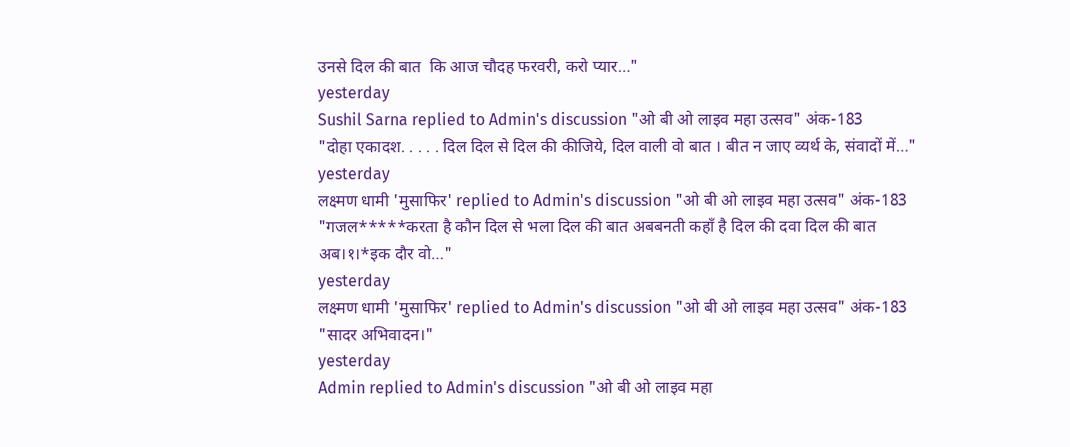उनसे दिल की बात  कि आज चौदह फरवरी, करो प्यार…"
yesterday
Sushil Sarna replied to Admin's discussion "ओ बी ओ लाइव महा उत्सव" अंक-183
"दोहा एकादश. . . . . दिल दिल से दिल की कीजिये, दिल वाली वो बात । बीत न जाए व्यर्थ के, संवादों में…"
yesterday
लक्ष्मण धामी 'मुसाफिर' replied to Admin's discussion "ओ बी ओ लाइव महा उत्सव" अंक-183
"गजल*****करता है कौन दिल से भला दिल की बात अबबनती कहाँ है दिल की दवा दिल की बात अब।१।*इक दौर वो…"
yesterday
लक्ष्मण धामी 'मुसाफिर' replied to Admin's discussion "ओ बी ओ लाइव महा उत्सव" अंक-183
"सादर अभिवादन।"
yesterday
Admin replied to Admin's discussion "ओ बी ओ लाइव महा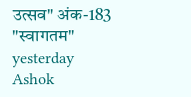उत्सव" अंक-183
"स्वागतम"
yesterday
Ashok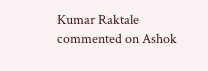Kumar Raktale commented on Ashok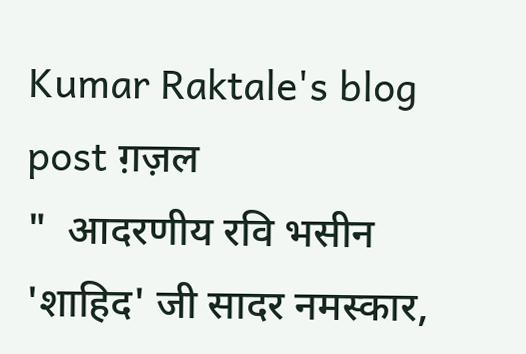Kumar Raktale's blog post ग़ज़ल
"  आदरणीय रवि भसीन 'शाहिद' जी सादर नमस्कार,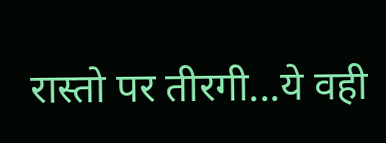रास्तो पर तीरगी...ये वही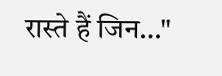रास्ते हैं जिन…"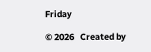Friday

© 2026   Created by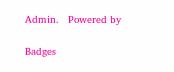Admin.   Powered by

Badges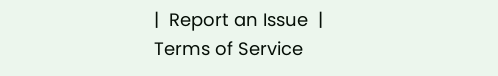|  Report an Issue  |  Terms of Service